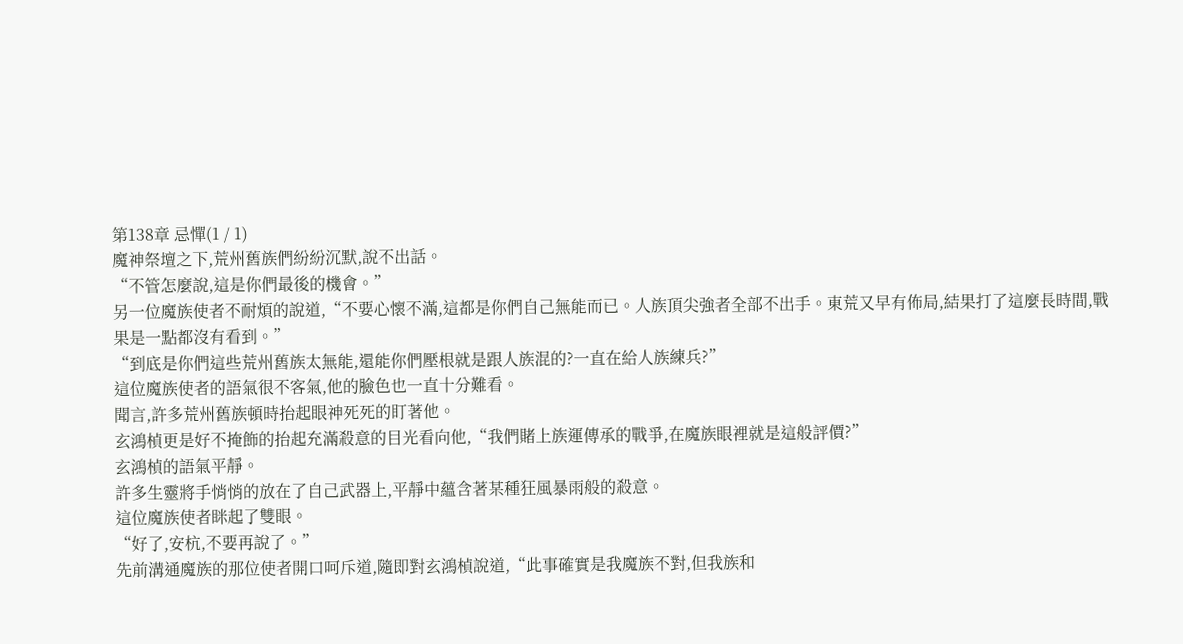第138章 忌憚(1 / 1)
魔神祭壇之下,荒州舊族們紛紛沉默,說不出話。
“不管怎麼說,這是你們最後的機會。”
另一位魔族使者不耐煩的說道,“不要心懷不滿,這都是你們自己無能而已。人族頂尖強者全部不出手。東荒又早有佈局,結果打了這麼長時間,戰果是一點都沒有看到。”
“到底是你們這些荒州舊族太無能,還能你們壓根就是跟人族混的?一直在給人族練兵?”
這位魔族使者的語氣很不客氣,他的臉色也一直十分難看。
聞言,許多荒州舊族頓時抬起眼神死死的盯著他。
玄鴻楨更是好不掩飾的抬起充滿殺意的目光看向他,“我們賭上族運傳承的戰爭,在魔族眼裡就是這般評價?”
玄鴻楨的語氣平靜。
許多生靈將手悄悄的放在了自己武器上,平靜中蘊含著某種狂風暴雨般的殺意。
這位魔族使者眯起了雙眼。
“好了,安杭,不要再說了。”
先前溝通魔族的那位使者開口呵斥道,隨即對玄鴻楨說道,“此事確實是我魔族不對,但我族和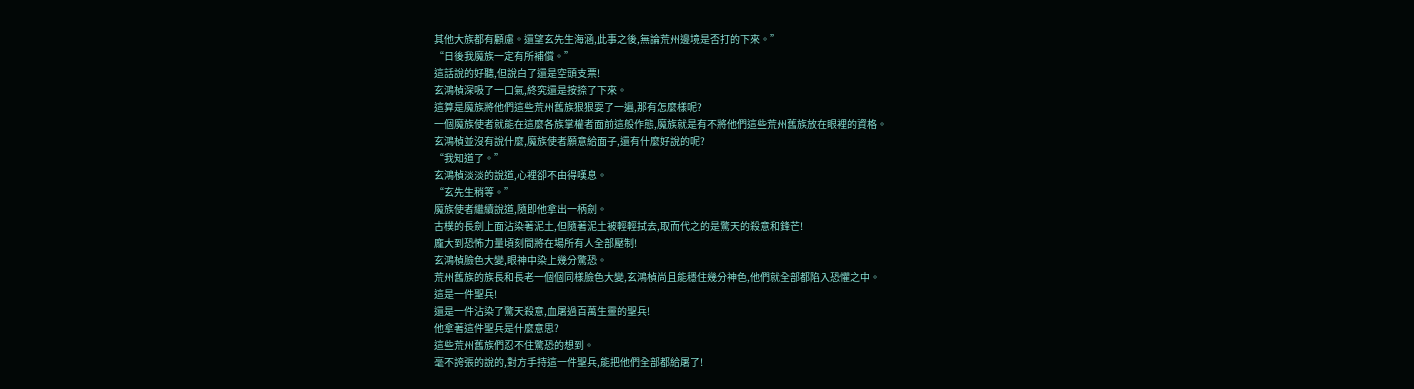其他大族都有顧慮。還望玄先生海涵,此事之後,無論荒州邊境是否打的下來。”
“日後我魔族一定有所補償。”
這話說的好聽,但說白了還是空頭支票!
玄鴻楨深吸了一口氣,終究還是按捺了下來。
這算是魔族將他們這些荒州舊族狠狠耍了一遍,那有怎麼樣呢?
一個魔族使者就能在這麼各族掌權者面前這般作態,魔族就是有不將他們這些荒州舊族放在眼裡的資格。
玄鴻楨並沒有說什麼,魔族使者願意給面子,還有什麼好說的呢?
“我知道了。”
玄鴻楨淡淡的說道,心裡卻不由得嘆息。
“玄先生稍等。”
魔族使者繼續說道,隨即他拿出一柄劍。
古樸的長劍上面沾染著泥土,但隨著泥土被輕輕拭去,取而代之的是驚天的殺意和鋒芒!
龐大到恐怖力量頃刻間將在場所有人全部壓制!
玄鴻楨臉色大變,眼神中染上幾分驚恐。
荒州舊族的族長和長老一個個同樣臉色大變,玄鴻楨尚且能穩住幾分神色,他們就全部都陷入恐懼之中。
這是一件聖兵!
還是一件沾染了驚天殺意,血屠過百萬生靈的聖兵!
他拿著這件聖兵是什麼意思?
這些荒州舊族們忍不住驚恐的想到。
毫不誇張的說的,對方手持這一件聖兵,能把他們全部都給屠了!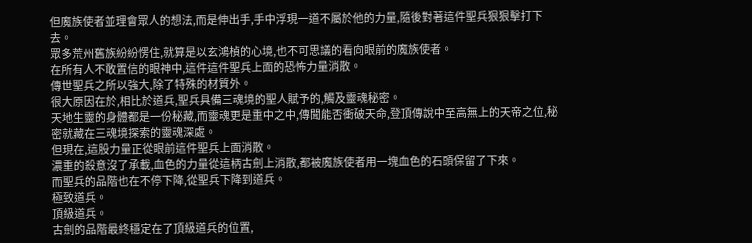但魔族使者並理會眾人的想法,而是伸出手,手中浮現一道不屬於他的力量,隨後對著這件聖兵狠狠擊打下去。
眾多荒州舊族紛紛愣住,就算是以玄鴻楨的心境,也不可思議的看向眼前的魔族使者。
在所有人不敢置信的眼神中,這件這件聖兵上面的恐怖力量消散。
傳世聖兵之所以強大,除了特殊的材質外。
很大原因在於,相比於道兵,聖兵具備三魂境的聖人賦予的,觸及靈魂秘密。
天地生靈的身體都是一份秘藏,而靈魂更是重中之中,傳聞能否衝破天命,登頂傳說中至高無上的天帝之位,秘密就藏在三魂境探索的靈魂深處。
但現在,這股力量正從眼前這件聖兵上面消散。
濃重的殺意沒了承載,血色的力量從這柄古劍上消散,都被魔族使者用一塊血色的石頭保留了下來。
而聖兵的品階也在不停下降,從聖兵下降到道兵。
極致道兵。
頂級道兵。
古劍的品階最終穩定在了頂級道兵的位置,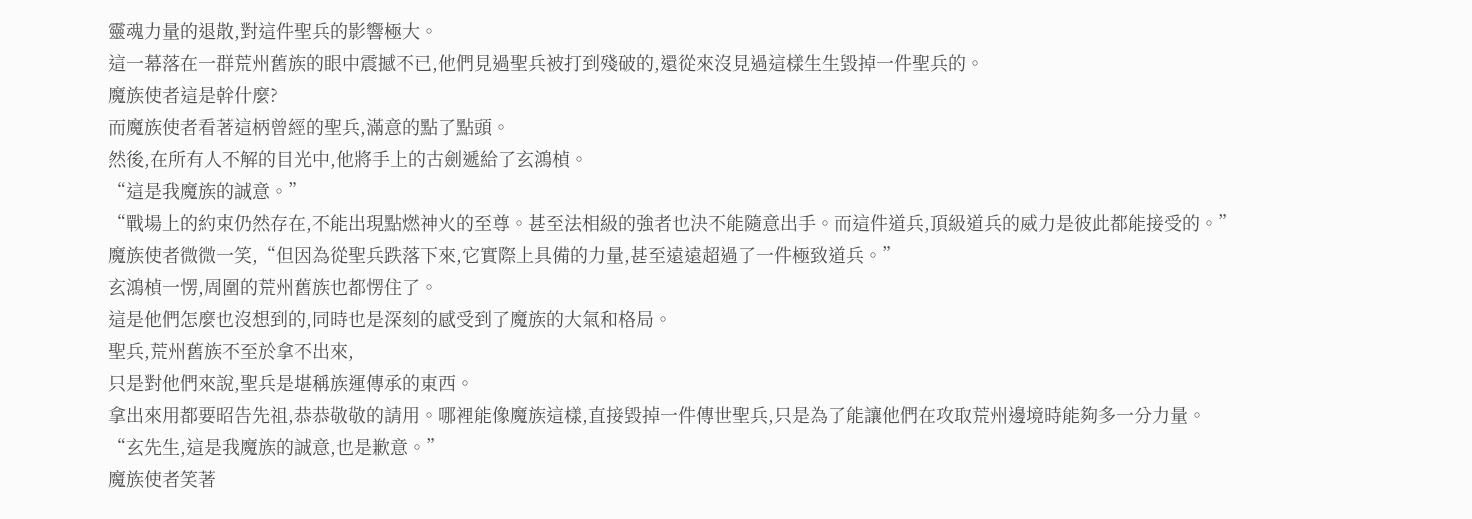靈魂力量的退散,對這件聖兵的影響極大。
這一幕落在一群荒州舊族的眼中震撼不已,他們見過聖兵被打到殘破的,還從來沒見過這樣生生毀掉一件聖兵的。
魔族使者這是幹什麼?
而魔族使者看著這柄曾經的聖兵,滿意的點了點頭。
然後,在所有人不解的目光中,他將手上的古劍遞給了玄鴻楨。
“這是我魔族的誠意。”
“戰場上的約束仍然存在,不能出現點燃神火的至尊。甚至法相級的強者也決不能隨意出手。而這件道兵,頂級道兵的威力是彼此都能接受的。”
魔族使者微微一笑,“但因為從聖兵跌落下來,它實際上具備的力量,甚至遠遠超過了一件極致道兵。”
玄鴻楨一愣,周圍的荒州舊族也都愣住了。
這是他們怎麼也沒想到的,同時也是深刻的感受到了魔族的大氣和格局。
聖兵,荒州舊族不至於拿不出來,
只是對他們來說,聖兵是堪稱族運傳承的東西。
拿出來用都要昭告先祖,恭恭敬敬的請用。哪裡能像魔族這樣,直接毀掉一件傳世聖兵,只是為了能讓他們在攻取荒州邊境時能夠多一分力量。
“玄先生,這是我魔族的誠意,也是歉意。”
魔族使者笑著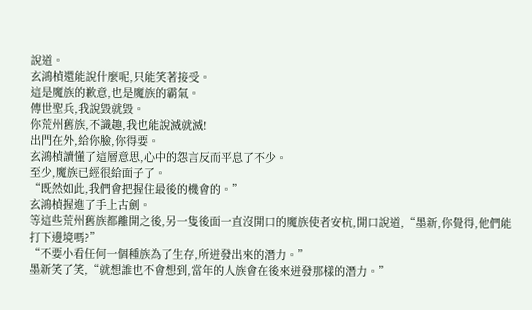說道。
玄鴻楨還能說什麼呢,只能笑著接受。
這是魔族的歉意,也是魔族的霸氣。
傳世聖兵,我說毀就毀。
你荒州舊族,不識趣,我也能說滅就滅!
出門在外,給你臉,你得要。
玄鴻楨讀懂了這層意思,心中的怨言反而平息了不少。
至少,魔族已經很給面子了。
“既然如此,我們會把握住最後的機會的。”
玄鴻楨握進了手上古劍。
等這些荒州舊族都離開之後,另一隻後面一直沒開口的魔族使者安杭,開口說道,“墨新,你覺得,他們能打下邊境嗎?”
“不要小看任何一個種族為了生存,所迸發出來的潛力。”
墨新笑了笑,“就想誰也不會想到,當年的人族會在後來迸發那樣的潛力。”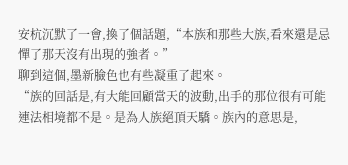安杭沉默了一會,換了個話題,“本族和那些大族,看來還是忌憚了那天沒有出現的強者。”
聊到這個,墨新臉色也有些凝重了起來。
“族的回話是,有大能回顧當天的波動,出手的那位很有可能連法相境都不是。是為人族絕頂天驕。族內的意思是,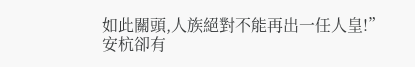如此關頭,人族絕對不能再出一任人皇!”
安杭卻有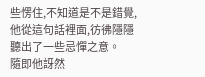些愣住,不知道是不是錯覺,他從這句話裡面,彷彿隱隱聽出了一些忌憚之意。
隨即他訝然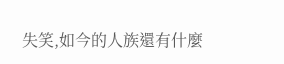失笑,如今的人族還有什麼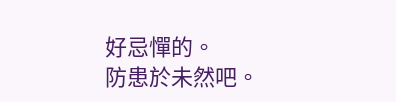好忌憚的。
防患於未然吧。